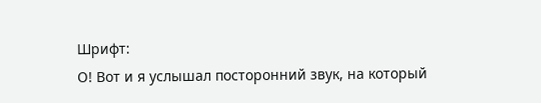Шрифт:
О! Вот и я услышал посторонний звук, на который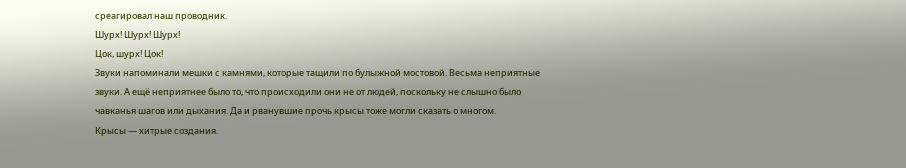среагировал наш проводник.
Шурх! Шурх! Шурх!
Цок, шурх! Цок!
Звуки напоминали мешки с камнями, которые тащили по булыжной мостовой. Весьма неприятные звуки. А ещё неприятнее было то, что происходили они не от людей, поскольку не слышно было чавканья шагов или дыхания. Да и рванувшие прочь крысы тоже могли сказать о многом.
Крысы — хитрые создания.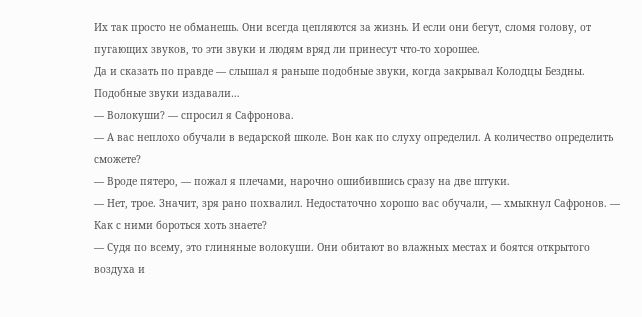Их так просто не обманешь. Они всегда цепляются за жизнь. И если они бегут, сломя голову, от пугающих звуков, то эти звуки и людям вряд ли принесут что-то хорошее.
Да и сказать по правде — слышал я раньше подобные звуки, когда закрывал Колодцы Бездны. Подобные звуки издавали…
— Волокуши? — спросил я Сафронова.
— А вас неплохо обучали в ведарской школе. Вон как по слуху определил. А количество определить сможете?
— Вроде пятеро, — пожал я плечами, нарочно ошибившись сразу на две штуки.
— Нет, трое. Значит, зря рано похвалил. Недостаточно хорошо вас обучали, — хмыкнул Сафронов. — Как с ними бороться хоть знаете?
— Судя по всему, это глиняные волокуши. Они обитают во влажных местах и боятся открытого воздуха и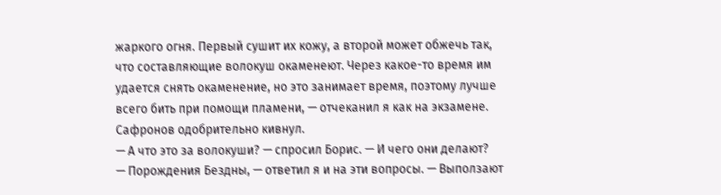жаркого огня. Первый сушит их кожу, а второй может обжечь так, что составляющие волокуш окаменеют. Через какое-то время им удается снять окаменение, но это занимает время, поэтому лучше всего бить при помощи пламени, — отчеканил я как на экзамене.
Сафронов одобрительно кивнул.
— А что это за волокуши? — спросил Борис. — И чего они делают?
— Порождения Бездны, — ответил я и на эти вопросы. — Выползают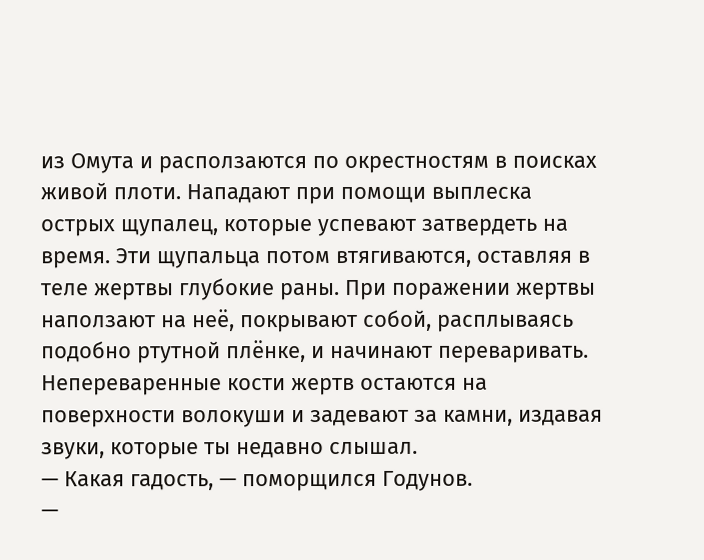из Омута и расползаются по окрестностям в поисках живой плоти. Нападают при помощи выплеска острых щупалец, которые успевают затвердеть на время. Эти щупальца потом втягиваются, оставляя в теле жертвы глубокие раны. При поражении жертвы наползают на неё, покрывают собой, расплываясь подобно ртутной плёнке, и начинают переваривать. Непереваренные кости жертв остаются на поверхности волокуши и задевают за камни, издавая звуки, которые ты недавно слышал.
— Какая гадость, — поморщился Годунов.
—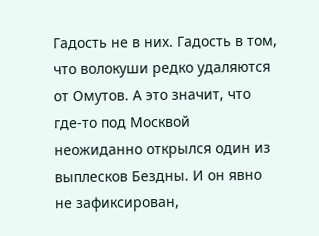Гадость не в них. Гадость в том, что волокуши редко удаляются от Омутов. А это значит, что где-то под Москвой неожиданно открылся один из выплесков Бездны. И он явно не зафиксирован,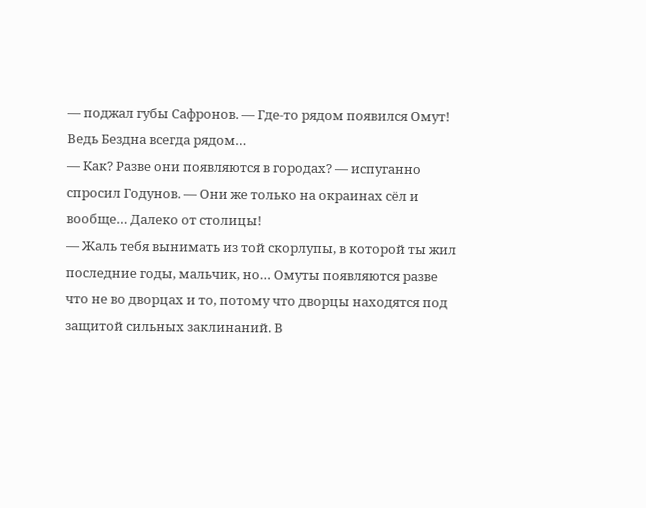— поджал губы Сафронов. — Где-то рядом появился Омут! Ведь Бездна всегда рядом…
— Как? Разве они появляются в городах? — испуганно спросил Годунов. — Они же только на окраинах сёл и вообще… Далеко от столицы!
— Жаль тебя вынимать из той скорлупы, в которой ты жил последние годы, мальчик, но… Омуты появляются разве что не во дворцах и то, потому что дворцы находятся под защитой сильных заклинаний. В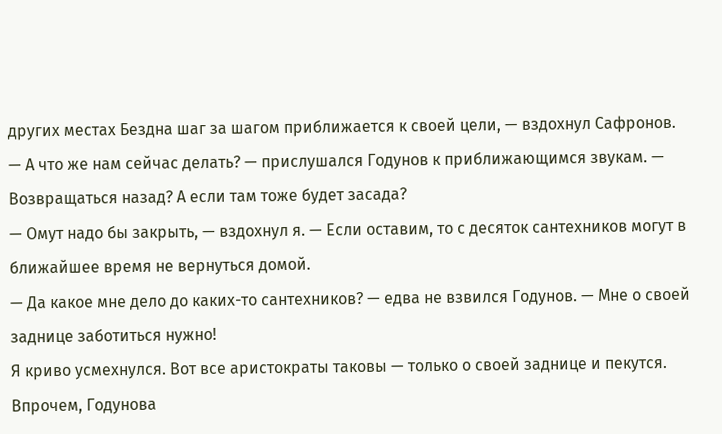других местах Бездна шаг за шагом приближается к своей цели, — вздохнул Сафронов.
— А что же нам сейчас делать? — прислушался Годунов к приближающимся звукам. — Возвращаться назад? А если там тоже будет засада?
— Омут надо бы закрыть, — вздохнул я. — Если оставим, то с десяток сантехников могут в ближайшее время не вернуться домой.
— Да какое мне дело до каких-то сантехников? — едва не взвился Годунов. — Мне о своей заднице заботиться нужно!
Я криво усмехнулся. Вот все аристократы таковы — только о своей заднице и пекутся. Впрочем, Годунова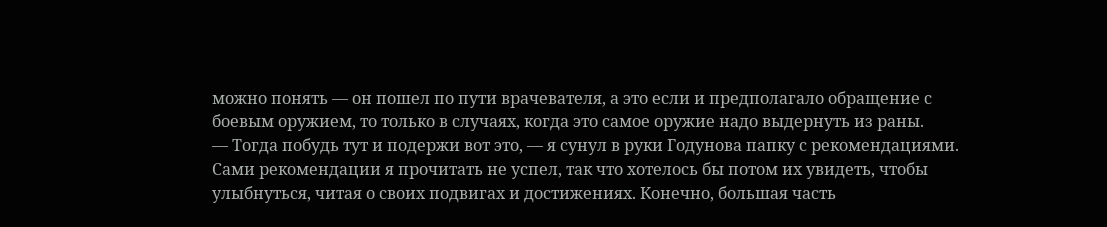можно понять — он пошел по пути врачевателя, а это если и предполагало обращение с боевым оружием, то только в случаях, когда это самое оружие надо выдернуть из раны.
— Тогда побудь тут и подержи вот это, — я сунул в руки Годунова папку с рекомендациями.
Сами рекомендации я прочитать не успел, так что хотелось бы потом их увидеть, чтобы улыбнуться, читая о своих подвигах и достижениях. Конечно, большая часть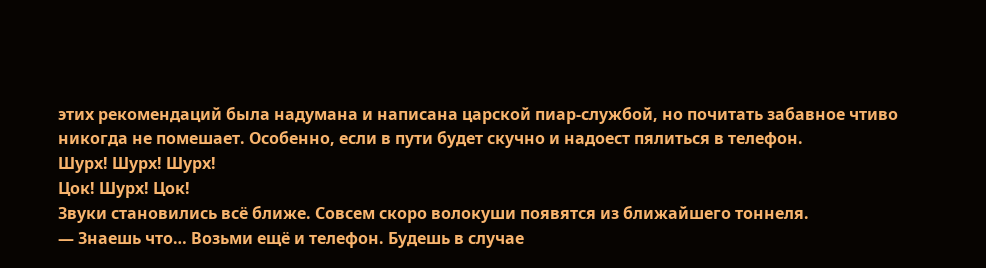этих рекомендаций была надумана и написана царской пиар-службой, но почитать забавное чтиво никогда не помешает. Особенно, если в пути будет скучно и надоест пялиться в телефон.
Шурх! Шурх! Шурх!
Цок! Шурх! Цок!
Звуки становились всё ближе. Совсем скоро волокуши появятся из ближайшего тоннеля.
— Знаешь что… Возьми ещё и телефон. Будешь в случае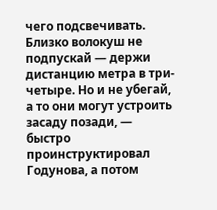чего подсвечивать. Близко волокуш не подпускай — держи дистанцию метра в три-четыре. Но и не убегай, а то они могут устроить засаду позади, — быстро проинструктировал Годунова, а потом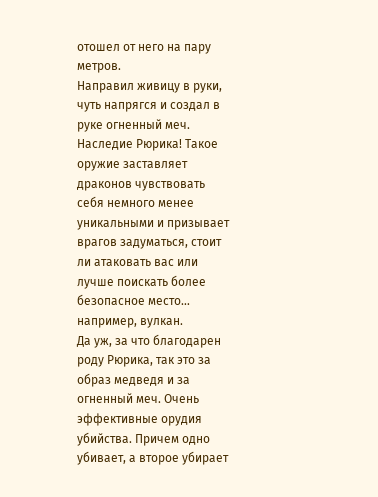отошел от него на пару метров.
Направил живицу в руки, чуть напрягся и создал в руке огненный меч. Наследие Рюрика! Такое оружие заставляет драконов чувствовать себя немного менее уникальными и призывает врагов задуматься, стоит ли атаковать вас или лучше поискать более безопасное место… например, вулкан.
Да уж, за что благодарен роду Рюрика, так это за образ медведя и за огненный меч. Очень эффективные орудия убийства. Причем одно убивает, а второе убирает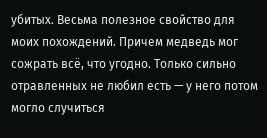убитых. Весьма полезное свойство для моих похождений. Причем медведь мог сожрать всё, что угодно. Только сильно отравленных не любил есть — у него потом могло случиться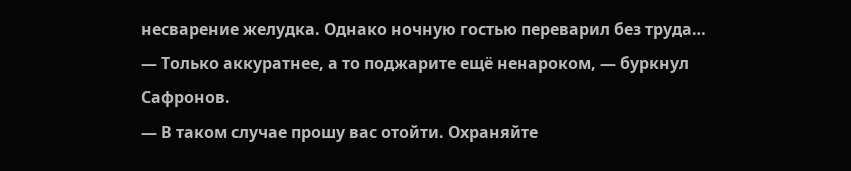несварение желудка. Однако ночную гостью переварил без труда…
— Только аккуратнее, а то поджарите ещё ненароком, — буркнул Сафронов.
— В таком случае прошу вас отойти. Охраняйте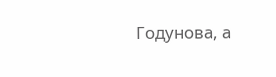Годунова, а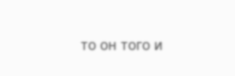то он того и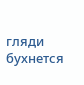гляди бухнется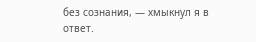без сознания, — хмыкнул я в ответ.